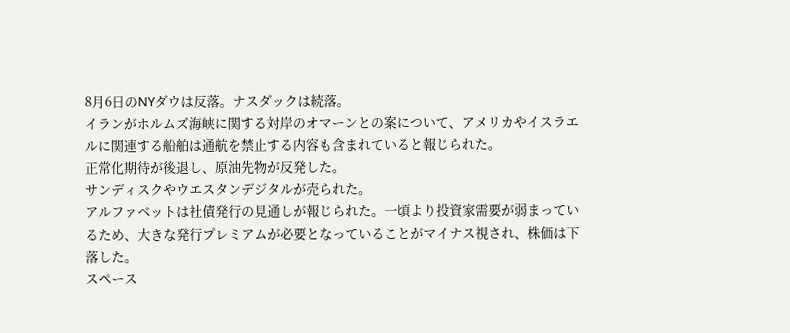8月6日のNYダウは反落。ナスダックは続落。
イランがホルムズ海峡に関する対岸のオマーンとの案について、アメリカやイスラエルに関連する船舶は通航を禁止する内容も含まれていると報じられた。
正常化期待が後退し、原油先物が反発した。
サンディスクやウエスタンデジタルが売られた。
アルファベットは社債発行の見通しが報じられた。一頃より投資家需要が弱まっているため、大きな発行プレミアムが必要となっていることがマイナス視され、株価は下落した。
スペース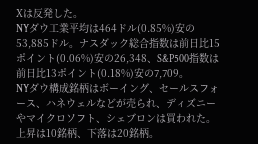Xは反発した。
NYダウ工業平均は464ドル(0.85%)安の53,885ドル。ナスダック総合指数は前日比15ポイント(0.06%)安の26,348、S&P500指数は前日比13ポイント(0.18%)安の7,709。
NYダウ構成銘柄はボーイング、セールスフォース、ハネウェルなどが売られ、ディズニーやマイクロソフト、シェブロンは買われた。上昇は10銘柄、下落は20銘柄。